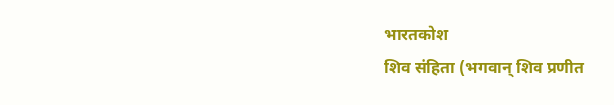भारतकोश
शिव संहिता (भगवान् शिव प्रणीत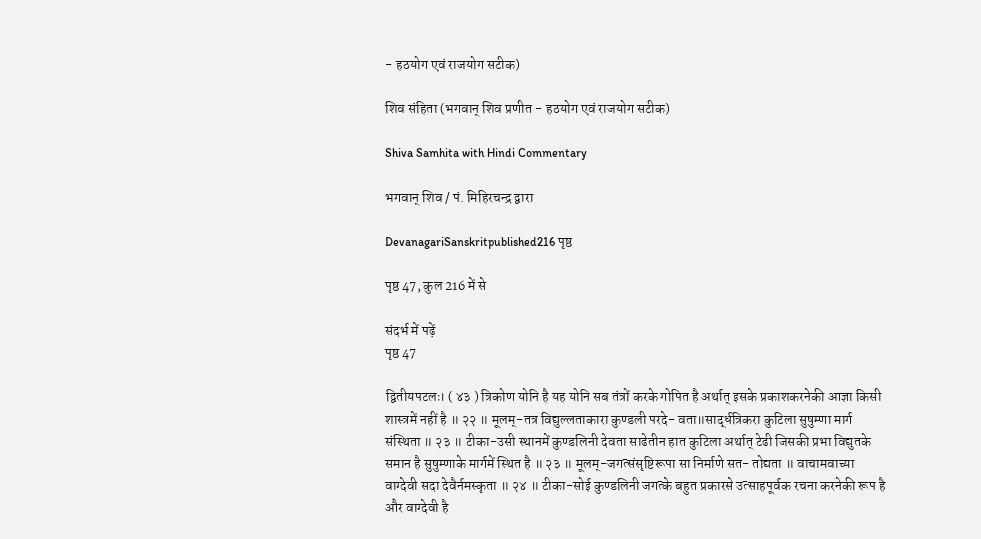- हठयोग एवं राजयोग सटीक)

शिव संहिता (भगवान् शिव प्रणीत - हठयोग एवं राजयोग सटीक)

Shiva Samhita with Hindi Commentary

भगवान् शिव / पं. मिहिरचन्द्र द्वारा

DevanagariSanskritpublished216 पृष्ठ

पृष्ठ 47, कुल 216 में से

संदर्भ में पढ़ें
पृष्ठ 47

द्वितीयपटलः। ( ४३ ) त्रिकोण योनि है यह योनि सब तंत्रों करके गोपित है अर्थात् इसके प्रकाशकरनेकी आज्ञा किसी शास्त्रमें नहीं है ॥ २२ ॥ मूलम्-तत्र विद्युल्लताकारा कुण्डली परदे- वता॥सार्द्धत्रिकरा कुटिला सुषुम्णा मार्ग संस्थिता ॥ २३ ॥ टीका-उसी स्थानमें कुण्डलिनी देवता साढेतीन हात कुटिला अर्थात् टेढी जिसकी प्रभा विद्युतके समान है सुषुम्णाके मार्गमें स्थित है ॥ २३ ॥ मूलम्-जगत्संसृष्टिरूपा सा निर्माणे सत- तोद्यता ॥ वाचामवाच्या वाग्देवी सदा देवैर्नमस्कृता ॥ २४ ॥ टीका-सोई कुण्डलिनी जगत्के बहुत प्रकारसे उत्साहपूर्वक रचना करनेकी रूप है और वाग्देवी है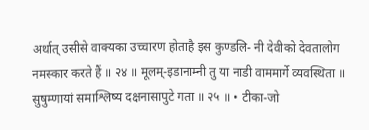अर्थात् उसीसे वाक्यका उच्चारण होताहै इस कुण्डलि- नी देवीको देवतालोग नमस्कार करते हैं ॥ २४ ॥ मूलम्-इडानाम्नी तु या नाडी वाममार्गे व्यवस्थिता ॥ सुषुम्णायां समाश्लिष्य दक्षनासापुटे गता ॥ २५ ॥ • टीका-जो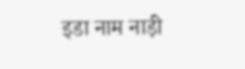इडा नाम नाड़ी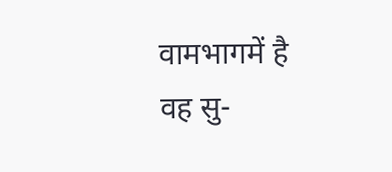वामभागमें है वह सु-